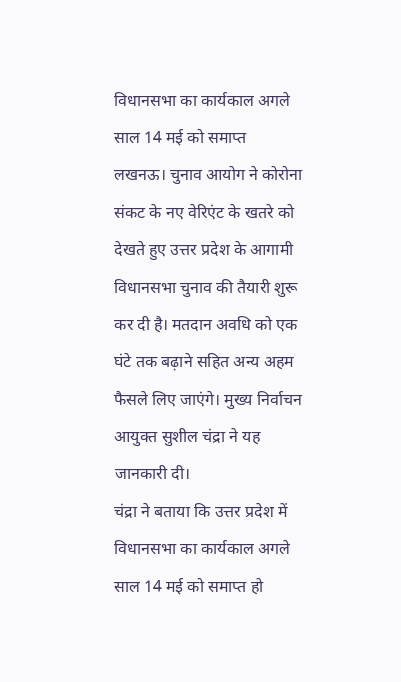विधानसभा का कार्यकाल अगले साल 14 मई को समाप्त
लखनऊ। चुनाव आयोग ने कोरोना संकट के नए वेरिएंट के खतरे को देखते हुए उत्तर प्रदेश के आगामी विधानसभा चुनाव की तैयारी शुरू कर दी है। मतदान अवधि को एक घंटे तक बढ़ाने सहित अन्य अहम फैसले लिए जाएंगे। मुख्य निर्वाचन आयुक्त सुशील चंद्रा ने यह जानकारी दी।
चंद्रा ने बताया कि उत्तर प्रदेश में विधानसभा का कार्यकाल अगले साल 14 मई को समाप्त हो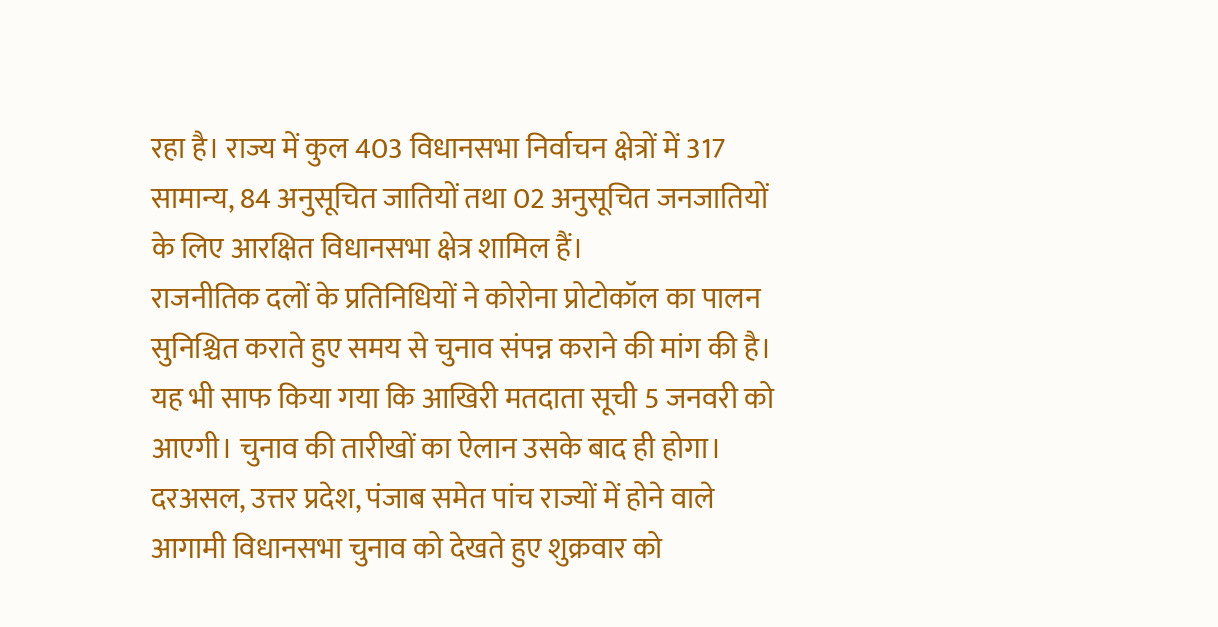रहा है। राज्य में कुल 403 विधानसभा निर्वाचन क्षेत्रों में 317 सामान्य, 84 अनुसूचित जातियों तथा 02 अनुसूचित जनजातियों के लिए आरक्षित विधानसभा क्षेत्र शामिल हैं।
राजनीतिक दलों के प्रतिनिधियों ने कोरोना प्रोटोकॉल का पालन सुनिश्चित कराते हुए समय से चुनाव संपन्न कराने की मांग की है। यह भी साफ किया गया कि आखिरी मतदाता सूची 5 जनवरी को आएगी। चुनाव की तारीखों का ऐलान उसके बाद ही होगा।
दरअसल, उत्तर प्रदेश, पंजाब समेत पांच राज्यों में होने वाले आगामी विधानसभा चुनाव को देखते हुए शुक्रवार को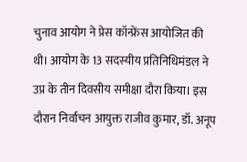चुनाव आयोग ने प्रेस कॉन्फ्रेंस आयोजित की थी। आयोग के 13 सदस्यीय प्रतिनिधिमंडल ने उप्र के तीन दिवसीय समीक्षा दौरा किया। इस दौरान निर्वाचन आयुक्त राजीव कुमार, डॉ. अनूप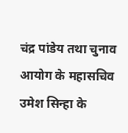चंद्र पांडेय तथा चुनाव आयोग के महासचिव उमेश सिन्हा के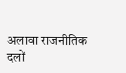अलावा राजनीतिक दलों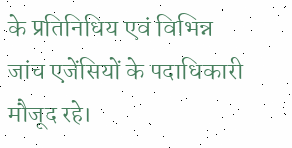के प्रतिनिधिय एवं विभिन्न जांच एजेंसियों के पदाधिकारी मौजूद रहे।